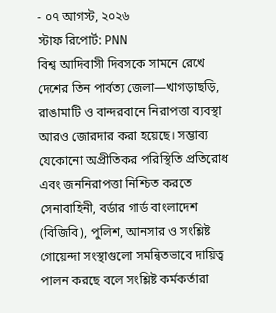- ০৭ আগস্ট, ২০২৬
স্টাফ রিপোর্ট: PNN
বিশ্ব আদিবাসী দিবসকে সামনে রেখে দেশের তিন পার্বত্য জেলা—খাগড়াছড়ি, রাঙামাটি ও বান্দরবানে নিরাপত্তা ব্যবস্থা আরও জোরদার করা হয়েছে। সম্ভাব্য যেকোনো অপ্রীতিকর পরিস্থিতি প্রতিরোধ এবং জননিরাপত্তা নিশ্চিত করতে সেনাবাহিনী, বর্ডার গার্ড বাংলাদেশ (বিজিবি), পুলিশ, আনসার ও সংশ্লিষ্ট গোয়েন্দা সংস্থাগুলো সমন্বিতভাবে দায়িত্ব পালন করছে বলে সংশ্লিষ্ট কর্মকর্তারা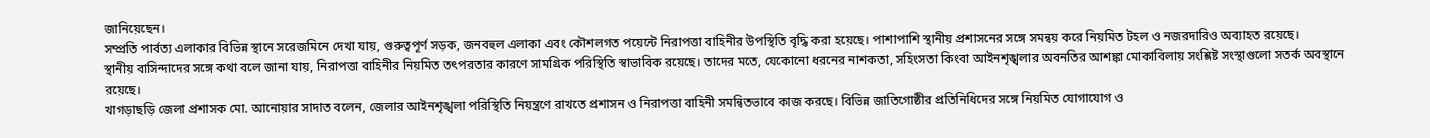জানিয়েছেন।
সম্প্রতি পার্বত্য এলাকার বিভিন্ন স্থানে সরেজমিনে দেখা যায়, গুরুত্বপূর্ণ সড়ক, জনবহুল এলাকা এবং কৌশলগত পয়েন্টে নিরাপত্তা বাহিনীর উপস্থিতি বৃদ্ধি করা হয়েছে। পাশাপাশি স্থানীয় প্রশাসনের সঙ্গে সমন্বয় করে নিয়মিত টহল ও নজরদারিও অব্যাহত রয়েছে।
স্থানীয় বাসিন্দাদের সঙ্গে কথা বলে জানা যায়, নিরাপত্তা বাহিনীর নিয়মিত তৎপরতার কারণে সামগ্রিক পরিস্থিতি স্বাভাবিক রয়েছে। তাদের মতে, যেকোনো ধরনের নাশকতা, সহিংসতা কিংবা আইনশৃঙ্খলার অবনতির আশঙ্কা মোকাবিলায় সংশ্লিষ্ট সংস্থাগুলো সতর্ক অবস্থানে রয়েছে।
খাগড়াছড়ি জেলা প্রশাসক মো. আনোয়ার সাদাত বলেন, জেলার আইনশৃঙ্খলা পরিস্থিতি নিয়ন্ত্রণে রাখতে প্রশাসন ও নিরাপত্তা বাহিনী সমন্বিতভাবে কাজ করছে। বিভিন্ন জাতিগোষ্ঠীর প্রতিনিধিদের সঙ্গে নিয়মিত যোগাযোগ ও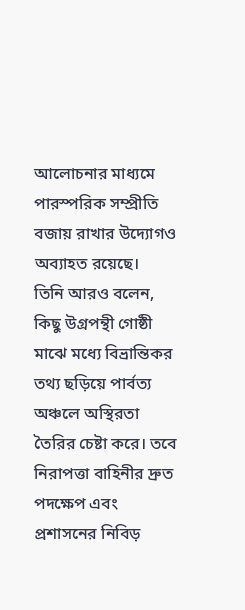আলোচনার মাধ্যমে পারস্পরিক সম্প্রীতি বজায় রাখার উদ্যোগও অব্যাহত রয়েছে।
তিনি আরও বলেন, কিছু উগ্রপন্থী গোষ্ঠী মাঝে মধ্যে বিভ্রান্তিকর তথ্য ছড়িয়ে পার্বত্য অঞ্চলে অস্থিরতা তৈরির চেষ্টা করে। তবে নিরাপত্তা বাহিনীর দ্রুত পদক্ষেপ এবং প্রশাসনের নিবিড়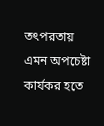তৎপরতায় এমন অপচেষ্টা কার্যকর হতে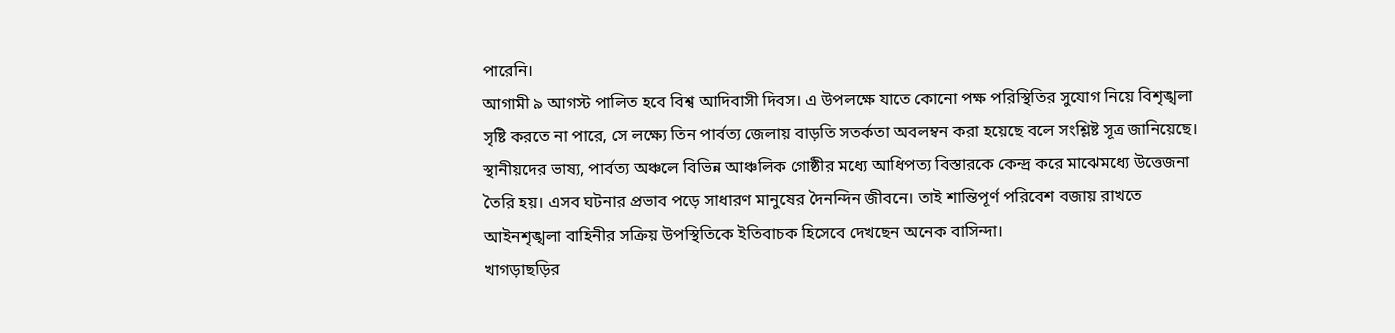পারেনি।
আগামী ৯ আগস্ট পালিত হবে বিশ্ব আদিবাসী দিবস। এ উপলক্ষে যাতে কোনো পক্ষ পরিস্থিতির সুযোগ নিয়ে বিশৃঙ্খলা সৃষ্টি করতে না পারে, সে লক্ষ্যে তিন পার্বত্য জেলায় বাড়তি সতর্কতা অবলম্বন করা হয়েছে বলে সংশ্লিষ্ট সূত্র জানিয়েছে।
স্থানীয়দের ভাষ্য, পার্বত্য অঞ্চলে বিভিন্ন আঞ্চলিক গোষ্ঠীর মধ্যে আধিপত্য বিস্তারকে কেন্দ্র করে মাঝেমধ্যে উত্তেজনা তৈরি হয়। এসব ঘটনার প্রভাব পড়ে সাধারণ মানুষের দৈনন্দিন জীবনে। তাই শান্তিপূর্ণ পরিবেশ বজায় রাখতে আইনশৃঙ্খলা বাহিনীর সক্রিয় উপস্থিতিকে ইতিবাচক হিসেবে দেখছেন অনেক বাসিন্দা।
খাগড়াছড়ির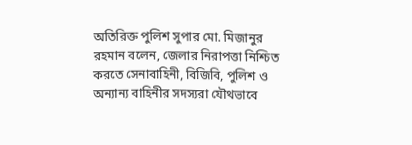অতিরিক্ত পুলিশ সুপার মো. মিজানুর রহমান বলেন, জেলার নিরাপত্তা নিশ্চিত করতে সেনাবাহিনী, বিজিবি, পুলিশ ও অন্যান্য বাহিনীর সদস্যরা যৌথভাবে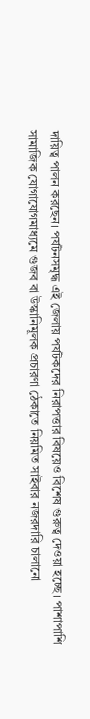দায়িত্ব পালন করছেন। পর্যটনসমৃদ্ধ এই জেলায় পর্যটকদের নিরাপত্তার বিষয়েও বিশেষ গুরুত্ব দেওয়া হচ্ছে। পাশাপাশি সামাজিক যোগাযোগমাধ্যমে গুজব বা উস্কানিমূলক প্রচারণা ঠেকাতে নিয়মিত সাইবার নজরদারি চালানো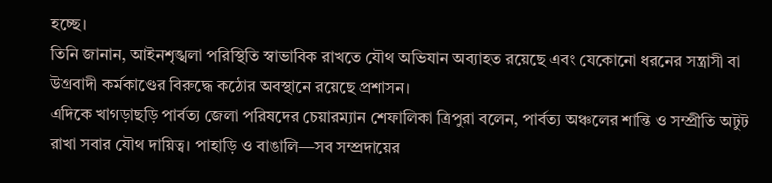হচ্ছে।
তিনি জানান, আইনশৃঙ্খলা পরিস্থিতি স্বাভাবিক রাখতে যৌথ অভিযান অব্যাহত রয়েছে এবং যেকোনো ধরনের সন্ত্রাসী বা উগ্রবাদী কর্মকাণ্ডের বিরুদ্ধে কঠোর অবস্থানে রয়েছে প্রশাসন।
এদিকে খাগড়াছড়ি পার্বত্য জেলা পরিষদের চেয়ারম্যান শেফালিকা ত্রিপুরা বলেন, পার্বত্য অঞ্চলের শান্তি ও সম্প্রীতি অটুট রাখা সবার যৌথ দায়িত্ব। পাহাড়ি ও বাঙালি—সব সম্প্রদায়ের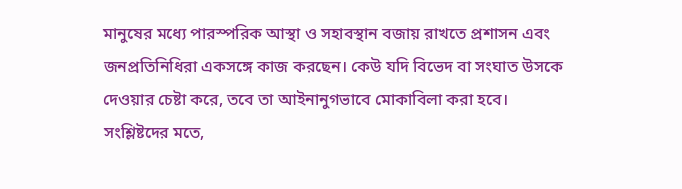মানুষের মধ্যে পারস্পরিক আস্থা ও সহাবস্থান বজায় রাখতে প্রশাসন এবং জনপ্রতিনিধিরা একসঙ্গে কাজ করছেন। কেউ যদি বিভেদ বা সংঘাত উসকে দেওয়ার চেষ্টা করে, তবে তা আইনানুগভাবে মোকাবিলা করা হবে।
সংশ্লিষ্টদের মতে,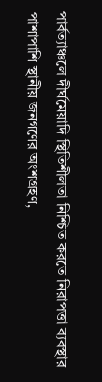পার্বত্যাঞ্চলে দীর্ঘমেয়াদি স্থিতিশীলতা নিশ্চিত করতে নিরাপত্তা ব্যবস্থার পাশাপাশি স্থানীয় জনগণের অংশগ্রহণ,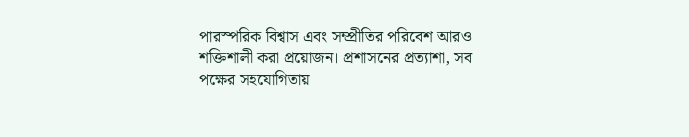পারস্পরিক বিশ্বাস এবং সম্প্রীতির পরিবেশ আরও শক্তিশালী করা প্রয়োজন। প্রশাসনের প্রত্যাশা, সব পক্ষের সহযোগিতায়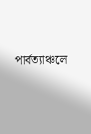পার্বত্যাঞ্চলে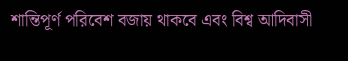শান্তিপূর্ণ পরিবেশ বজায় থাকবে এবং বিশ্ব আদিবাসী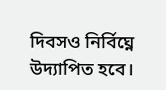দিবসও নির্বিঘ্নে উদ্যাপিত হবে।